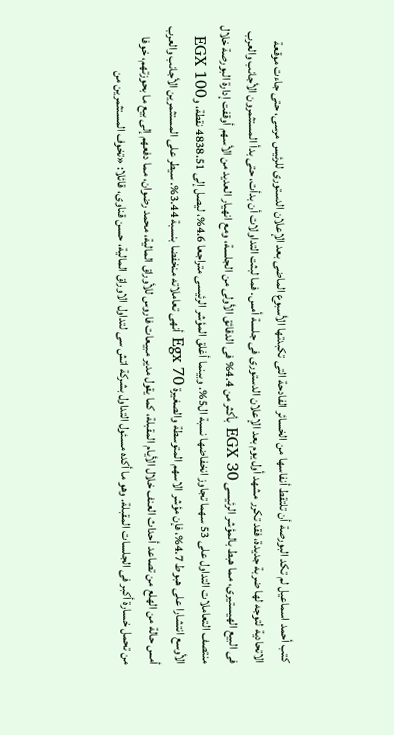كتب أحمد اسماعيل لم تكد البورصة أن تلتقط أنفاسها من الخسائر الفادحة التى تكبدتها الأسبوع الماضى بعد الإعلان الدستورى للرئيس مرسى، حتى جاءت موقعة الاتحادية لتوجه لها ضربة جديدة، فقد تكرر مشهد أول يوم بعد الإعلان الدستورى فى جلسة أمس. فما لبثت التداولات أن بدأت، حتى بدأ المستثمرون الأجانب والعرب فى البيع الهيستيرى، مما هبط بالمؤشر الرئيسى EGX 30 بأكثر من 4.4% فى الدقائق الأولى من الجلسة، ومع انهيار العديد من الأسهم أوقفت إدارة البورصة خلال منتصف التعاملات التداول على 53 سهما تجاوز انخفاضها نسبة ال5%. وبينما أغلق المؤشر الرئيسى متراجعا 4.6%، ليصل إلى 4838.51 نقطة، وEGX 100 الأوسع انتشارا على هبوط 4.7%، فإن مؤشر الاسهم المتوسطة والصغيرة Egx 70 أنهى تعاملاته منخفضا بنسبة 3.44%. سيطر على المستثمرين الأجانب والعرب أمس حالة من الهلع من تصاعد أحداث العنف خلال الأيام المقبلة، كما يقول مدير مبيعات فاروس للأوراق المالية، محمد رضوان، مما دفعهم إلى بيع ما بحوزتهم، خوفا من تحمل خسارة أكبر فى الجلسات المقبلة. وهو ما أكده مسئول التداول بشركة اتش سى لتداول الاوراق المالية، حسن قناوى، قائلا: «تخوف المستثمرين من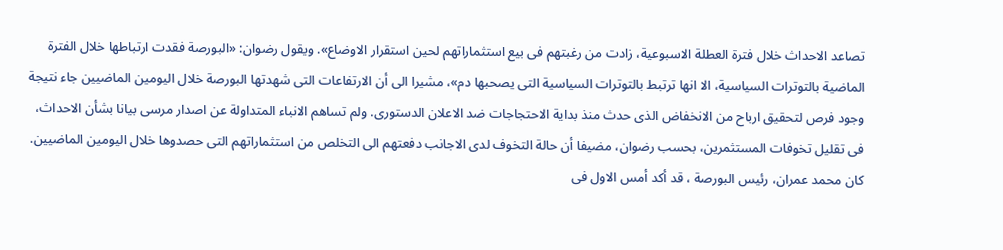تصاعد الاحداث خلال فترة العطلة الاسبوعية، زادت من رغبتهم فى بيع استثماراتهم لحين استقرار الاوضاع». ويقول رضوان: «البورصة فقدت ارتباطها خلال الفترة الماضية بالتوترات السياسية، الا انها ترتبط بالتوترات السياسية التى يصحبها دم»، مشيرا الى أن الارتفاعات التى شهدتها البورصة خلال اليومين الماضيين جاء نتيجة وجود فرص لتحقيق ارباح من الانخفاض الذى حدث منذ بداية الاحتجاجات ضد الاعلان الدستورى. ولم تساهم الانباء المتداولة عن اصدار مرسى بيانا بشأن الاحداث، فى تقليل تخوفات المستثمرين، بحسب رضوان، مضيفا أن حالة التخوف لدى الاجانب دفعتهم الى التخلص من استثماراتهم التى حصدوها خلال اليومين الماضيين. كان محمد عمران، رئيس البورصة ، قد أكد أمس الاول فى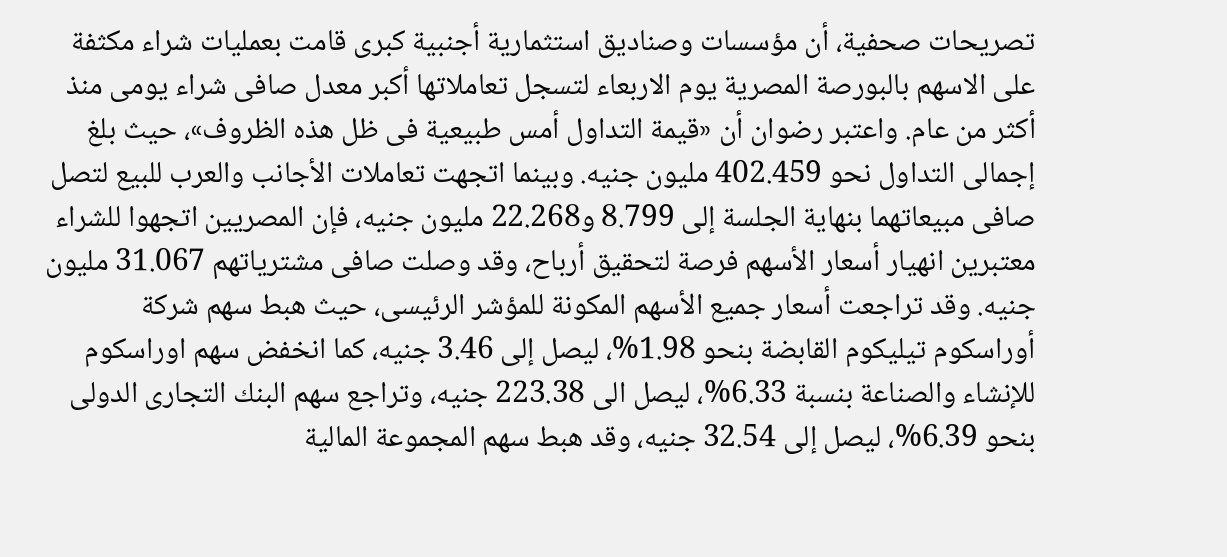تصريحات صحفية، أن مؤسسات وصناديق استثمارية أجنبية كبرى قامت بعمليات شراء مكثفة على الاسهم بالبورصة المصرية يوم الاربعاء لتسجل تعاملاتها أكبر معدل صافى شراء يومى منذ أكثر من عام. واعتبر رضوان أن «قيمة التداول أمس طبيعية فى ظل هذه الظروف»، حيث بلغ إجمالى التداول نحو 402.459 مليون جنيه. وبينما اتجهت تعاملات الأجانب والعرب للبيع لتصل صافى مبيعاتهما بنهاية الجلسة إلى 8.799 و22.268 مليون جنيه، فإن المصريين اتجهوا للشراء معتبرين انهيار أسعار الأسهم فرصة لتحقيق أرباح، وقد وصلت صافى مشترياتهم 31.067 مليون جنيه. وقد تراجعت أسعار جميع الأسهم المكونة للمؤشر الرئيسى، حيث هبط سهم شركة أوراسكوم تيليكوم القابضة بنحو 1.98%، ليصل إلى 3.46 جنيه، كما انخفض سهم اوراسكوم للإنشاء والصناعة بنسبة 6.33%، ليصل الى 223.38 جنيه، وتراجع سهم البنك التجارى الدولى بنحو 6.39%، ليصل إلى 32.54 جنيه، وقد هبط سهم المجموعة المالية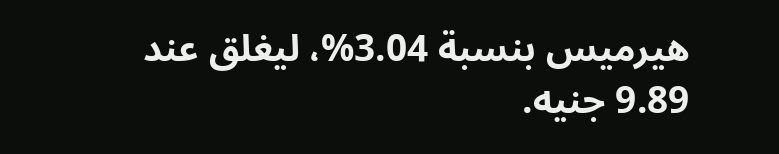هيرميس بنسبة 3.04%، ليغلق عند 9.89 جنيه.